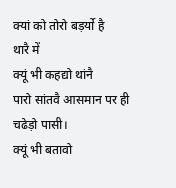क्यां को तोरो बड़र्यो है
थारै में
क्यूं भी कहद्यो थांनै
पारो सांतवै आसमान पर ही
चढेड़ो पासी।
क्यूं भी बतावो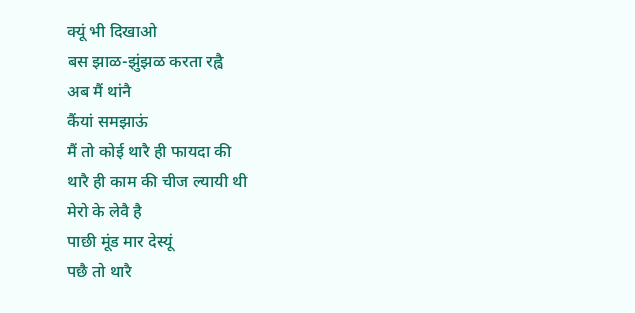क्यूं भी दिखाओ
बस झाळ-झुंझळ करता रह्वै
अब मैं थांनै
कैंयां समझाऊं
मैं तो कोई थारै ही फायदा की
थारै ही काम की चीज ल्यायी थी
मेरो के लेवै है
पाछी मूंड मार देस्यूं
पछै तो थारै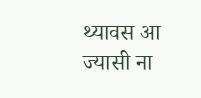थ्यावस आ ज्यासी ना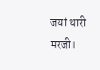जयां थारी मरजी।